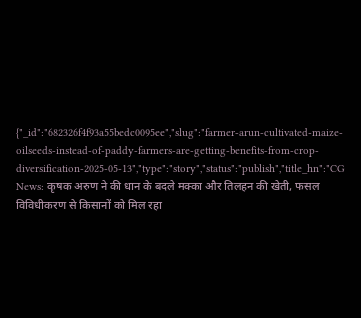{"_id":"682326f4f93a55bedc0095ee","slug":"farmer-arun-cultivated-maize-oilseeds-instead-of-paddy-farmers-are-getting-benefits-from-crop-diversification-2025-05-13","type":"story","status":"publish","title_hn":"CG News: कृषक अरुण ने की धान के बदले मक्का और तिलहन की खेती, फसल विविधीकरण से किसानों को मिल रहा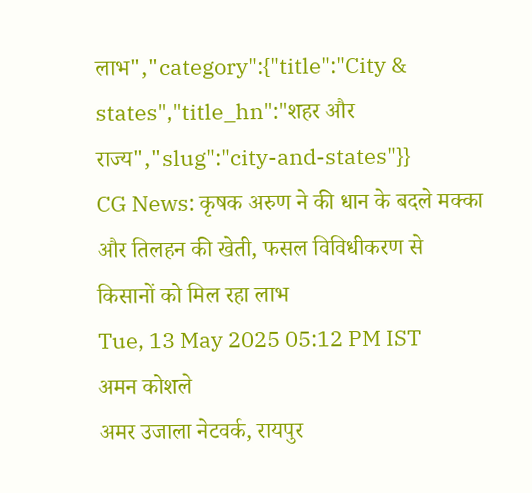लाभ","category":{"title":"City & states","title_hn":"शहर और राज्य","slug":"city-and-states"}}
CG News: कृषक अरुण ने की धान के बदले मक्का और तिलहन की खेती, फसल विविधीकरण से किसानों को मिल रहा लाभ
Tue, 13 May 2025 05:12 PM IST
अमन कोशले
अमर उजाला नेटवर्क, रायपुर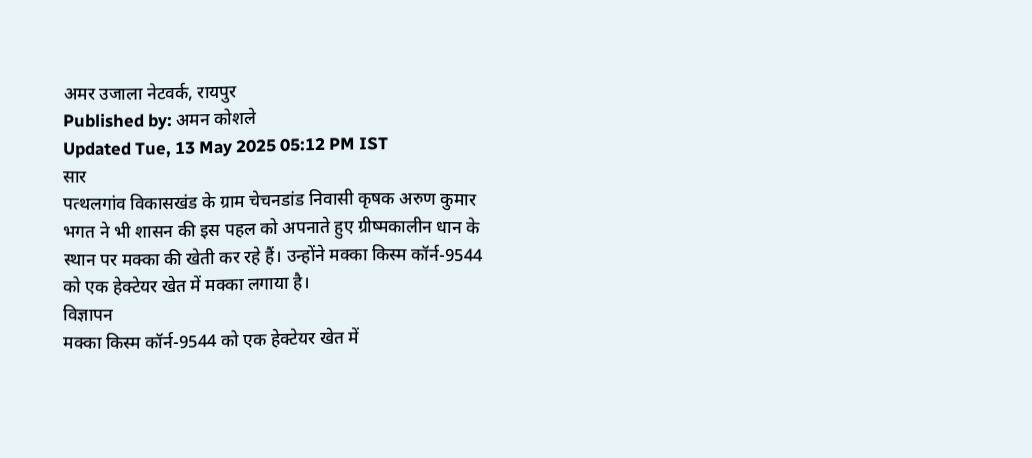अमर उजाला नेटवर्क, रायपुर
Published by: अमन कोशले
Updated Tue, 13 May 2025 05:12 PM IST
सार
पत्थलगांव विकासखंड के ग्राम चेचनडांड निवासी कृषक अरुण कुमार भगत ने भी शासन की इस पहल को अपनाते हुए ग्रीष्मकालीन धान के स्थान पर मक्का की खेती कर रहे हैं। उन्होंने मक्का किस्म कॉर्न-9544 को एक हेक्टेयर खेत में मक्का लगाया है।
विज्ञापन
मक्का किस्म कॉर्न-9544 को एक हेक्टेयर खेत में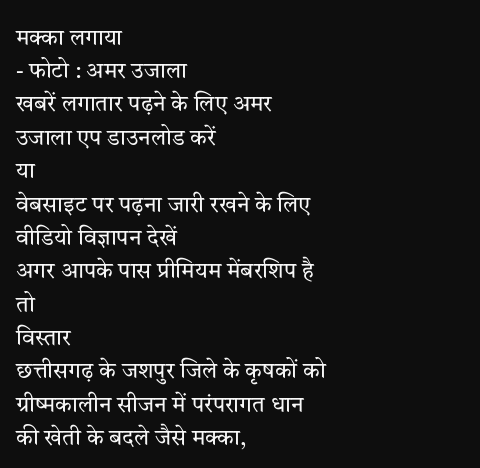मक्का लगाया
- फोटो : अमर उजाला
खबरें लगातार पढ़ने के लिए अमर उजाला एप डाउनलोड करें
या
वेबसाइट पर पढ़ना जारी रखने के लिए वीडियो विज्ञापन देखें
अगर आपके पास प्रीमियम मेंबरशिप है तो
विस्तार
छत्तीसगढ़ के जशपुर जिले के कृषकों को ग्रीष्मकालीन सीजन में परंपरागत धान की खेती के बदले जैसे मक्का,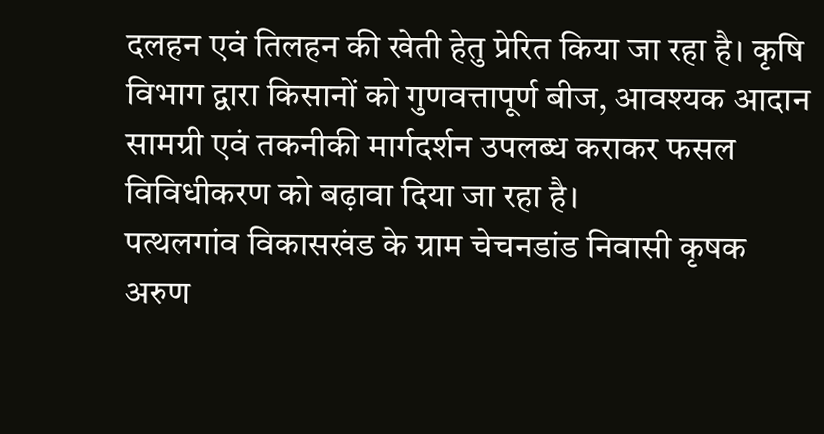दलहन एवं तिलहन की खेती हेतु प्रेरित किया जा रहा है। कृषि विभाग द्वारा किसानों को गुणवत्तापूर्ण बीज, आवश्यक आदान सामग्री एवं तकनीकी मार्गदर्शन उपलब्ध कराकर फसल विविधीकरण को बढ़ावा दिया जा रहा है।
पत्थलगांव विकासखंड के ग्राम चेचनडांड निवासी कृषक अरुण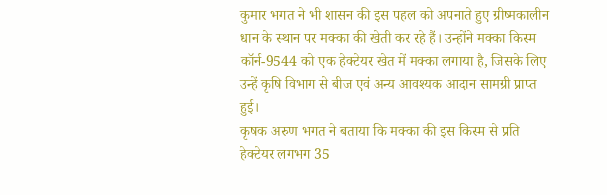कुमार भगत ने भी शासन की इस पहल को अपनाते हुए ग्रीष्मकालीन धान के स्थान पर मक्का की खेती कर रहे हैं। उन्होंने मक्का किस्म कॉर्न-9544 को एक हेक्टेयर खेत में मक्का लगाया है, जिसके लिए उन्हें कृषि विभाग से बीज एवं अन्य आवश्यक आदान सामग्री प्राप्त हुई।
कृषक अरुण भगत ने बताया कि मक्का की इस किस्म से प्रति हेक्टेयर लगभग 35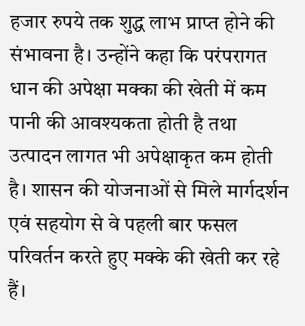हजार रुपये तक शुद्ध लाभ प्राप्त होने की संभावना है। उन्होंने कहा कि परंपरागत धान की अपेक्षा मक्का की खेती में कम पानी की आवश्यकता होती है तथा उत्पादन लागत भी अपेक्षाकृत कम होती है। शासन की योजनाओं से मिले मार्गदर्शन एवं सहयोग से वे पहली बार फसल परिवर्तन करते हुए मक्के की खेती कर रहे हैं।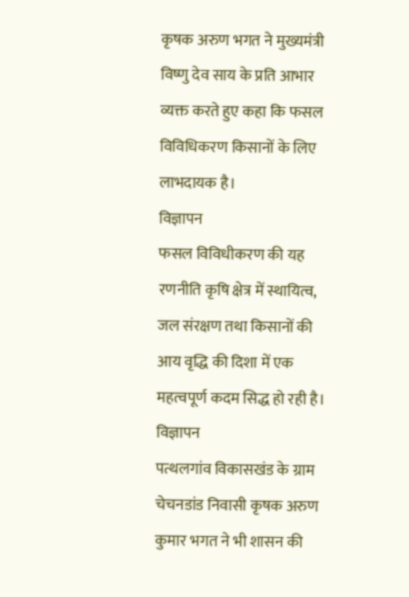कृषक अरुण भगत ने मुख्यमंत्री विष्णु देव साय के प्रति आभार व्यक्त करते हुए कहा कि फसल विविधिकरण किसानों के लिए लाभदायक है।
विज्ञापन
फसल विविधीकरण की यह रणनीति कृषि क्षेत्र में स्थायित्व, जल संरक्षण तथा किसानों की आय वृद्धि की दिशा में एक महत्वपूर्ण कदम सिद्ध हो रही है।
विज्ञापन
पत्थलगांव विकासखंड के ग्राम चेचनडांड निवासी कृषक अरुण कुमार भगत ने भी शासन की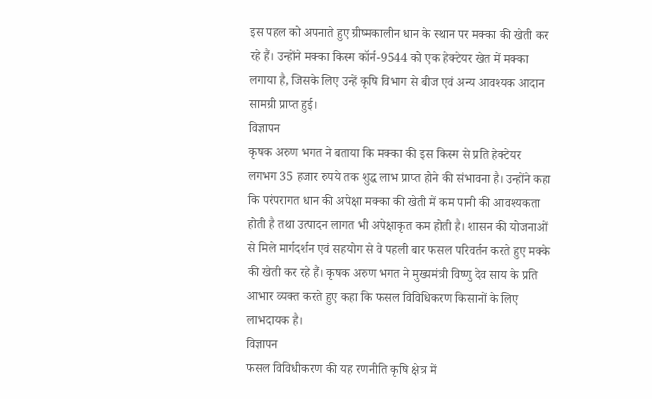इस पहल को अपनाते हुए ग्रीष्मकालीन धान के स्थान पर मक्का की खेती कर रहे हैं। उन्होंने मक्का किस्म कॉर्न-9544 को एक हेक्टेयर खेत में मक्का लगाया है, जिसके लिए उन्हें कृषि विभाग से बीज एवं अन्य आवश्यक आदान सामग्री प्राप्त हुई।
विज्ञापन
कृषक अरुण भगत ने बताया कि मक्का की इस किस्म से प्रति हेक्टेयर लगभग 35 हजार रुपये तक शुद्ध लाभ प्राप्त होने की संभावना है। उन्होंने कहा कि परंपरागत धान की अपेक्षा मक्का की खेती में कम पानी की आवश्यकता होती है तथा उत्पादन लागत भी अपेक्षाकृत कम होती है। शासन की योजनाओं से मिले मार्गदर्शन एवं सहयोग से वे पहली बार फसल परिवर्तन करते हुए मक्के की खेती कर रहे हैं। कृषक अरुण भगत ने मुख्यमंत्री विष्णु देव साय के प्रति आभार व्यक्त करते हुए कहा कि फसल विविधिकरण किसानों के लिए लाभदायक है।
विज्ञापन
फसल विविधीकरण की यह रणनीति कृषि क्षेत्र में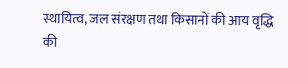स्थायित्व, जल संरक्षण तथा किसानों की आय वृद्धि की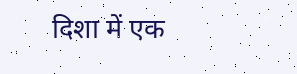दिशा में एक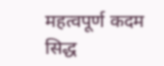महत्वपूर्ण कदम सिद्ध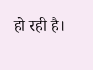हो रही है।